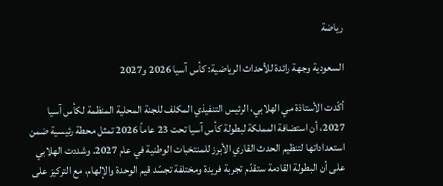رياضة

السعودية وجهة رائدة للأحداث الرياضية: كأس آسيا 2026 و2027

أكّدت الأستاذة مي الهلابي، الرئيس التنفيذي المكلف للجنة المحلية المنظمة لكأس آسيا 2027، أن استضافة المملكة لبطولة كأس آسيا تحت 23 عاماً 2026 تمثل محطة رئيسية ضمن استعداداتها لتنظيم الحدث القاري الأبرز للمنتخبات الوطنية في عام 2027. وشددت الهلابي على أن البطولة القادمة ستقدّم تجربة فريدة ومختلفة تجسّد قيم الوحدة والإلهام، مع التركيز على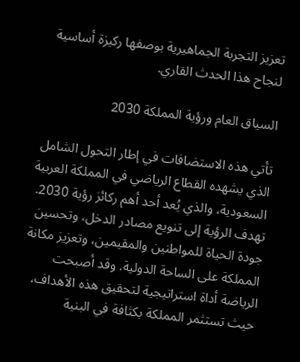تعزيز التجربة الجماهيرية بوصفها ركيزة أساسية لنجاح هذا الحدث القاري.

السياق العام ورؤية المملكة 2030

تأتي هذه الاستضافات في إطار التحول الشامل الذي يشهده القطاع الرياضي في المملكة العربية السعودية، والذي يُعد أحد أهم ركائز رؤية 2030. تهدف الرؤية إلى تنويع مصادر الدخل، وتحسين جودة الحياة للمواطنين والمقيمين، وتعزيز مكانة المملكة على الساحة الدولية. وقد أصبحت الرياضة أداة استراتيجية لتحقيق هذه الأهداف، حيث تستثمر المملكة بكثافة في البنية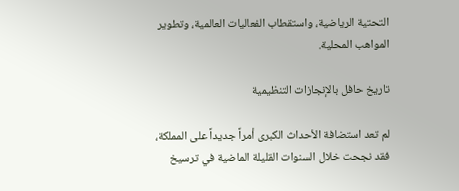التحتية الرياضية، واستقطاب الفعاليات العالمية، وتطوير المواهب المحلية.

تاريخ حافل بالإنجازات التنظيمية

لم تعد استضافة الأحداث الكبرى أمراً جديداً على المملكة، فقد نجحت خلال السنوات القليلة الماضية في ترسيخ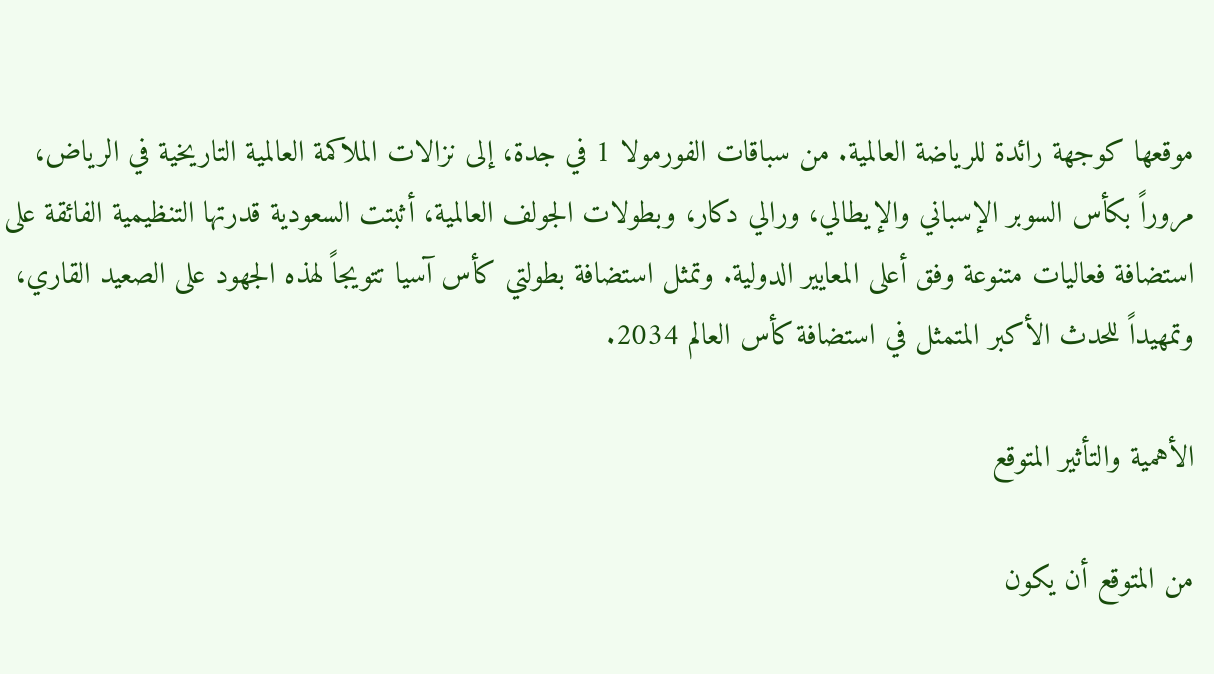موقعها كوجهة رائدة للرياضة العالمية. من سباقات الفورمولا 1 في جدة، إلى نزالات الملاكمة العالمية التاريخية في الرياض، مروراً بكأس السوبر الإسباني والإيطالي، ورالي دكار، وبطولات الجولف العالمية، أثبتت السعودية قدرتها التنظيمية الفائقة على استضافة فعاليات متنوعة وفق أعلى المعايير الدولية. وتمثل استضافة بطولتي كأس آسيا تتويجاً لهذه الجهود على الصعيد القاري، وتمهيداً للحدث الأكبر المتمثل في استضافة كأس العالم 2034.

الأهمية والتأثير المتوقع

من المتوقع أن يكون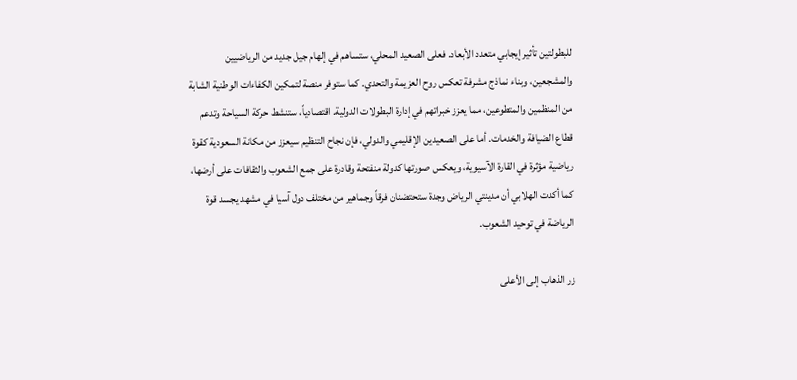للبطولتين تأثير إيجابي متعدد الأبعاد. فعلى الصعيد المحلي، ستساهم في إلهام جيل جديد من الرياضيين والمشجعين، وبناء نماذج مشرفة تعكس روح العزيمة والتحدي. كما ستوفر منصة لتمكين الكفاءات الوطنية الشابة من المنظمين والمتطوعين، مما يعزز خبراتهم في إدارة البطولات الدولية. اقتصادياً، ستنشط حركة السياحة وتدعم قطاع الضيافة والخدمات. أما على الصعيدين الإقليمي والدولي، فإن نجاح التنظيم سيعزز من مكانة السعودية كقوة رياضية مؤثرة في القارة الآسيوية، ويعكس صورتها كدولة منفتحة وقادرة على جمع الشعوب والثقافات على أرضها، كما أكدت الهلابي أن مدينتي الرياض وجدة ستحتضنان فرقاً وجماهير من مختلف دول آسيا في مشهد يجسد قوة الرياضة في توحيد الشعوب.

زر الذهاب إلى الأعلى